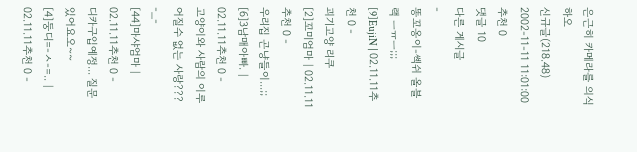은근히 카메라를 의식하오
신규글(218.48)
2002-11-11 11:01:00
추천 0
댓글 10
다른 게시글
-
똥꼬옹이-쎅쉬 올블랙 ㅡㅠㅡ;;;
[9]EujiN | 02.11.11추천 0 -
괴기고양 리쿠
[2]꼬미엄마 | 02.11.11추천 0 -
우리집 곤냥들이...;;
[6]3남매아빠. | 02.11.11추천 0 -
고양이와 사람의 이루어질수 없는 사랑??? -_-
[44]마샤엄마 | 02.11.11추천 0 -
디카구입예정... 질문 있어요오~~
[4]둥디=-ㅅ-=.. | 02.11.11추천 0 -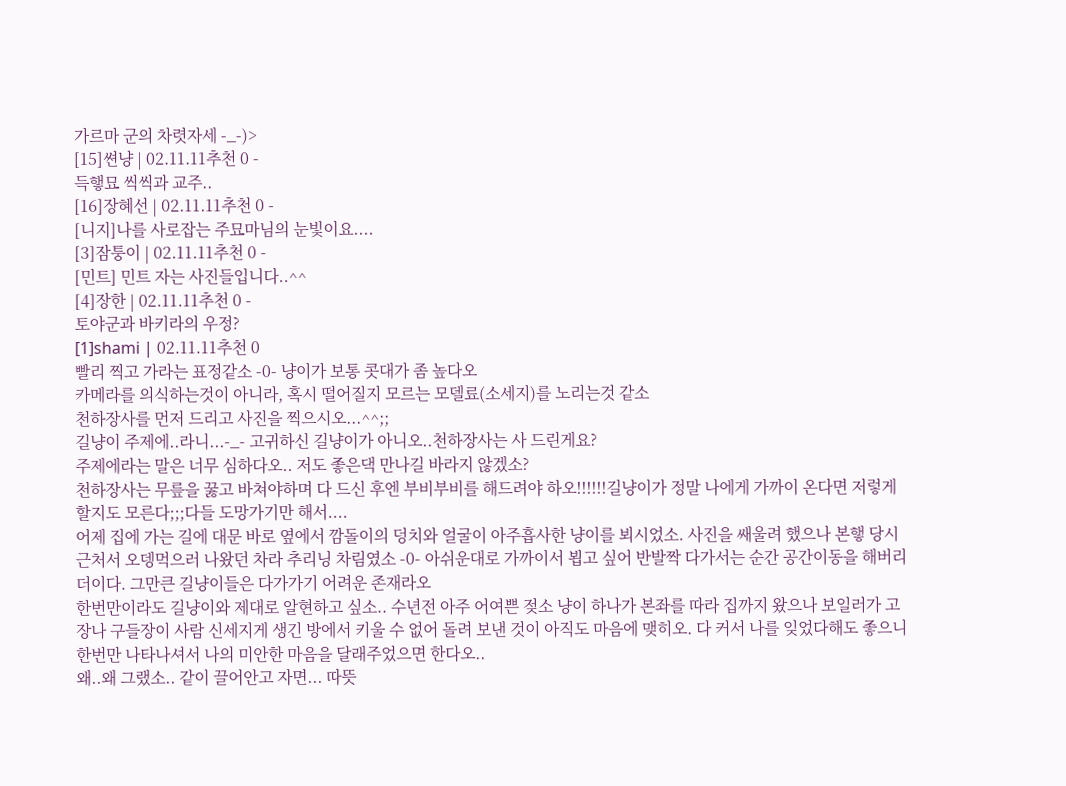가르마 군의 차렷자세 -_-)>
[15]쎤냥 | 02.11.11추천 0 -
득햏묘 씩씩과 교주..
[16]장혜선 | 02.11.11추천 0 -
[니지]나를 사로잡는 주묘마님의 눈빛이요....
[3]잠퉁이 | 02.11.11추천 0 -
[민트] 민트 자는 사진들입니다..^^
[4]장한 | 02.11.11추천 0 -
토야군과 바키라의 우정?
[1]shami | 02.11.11추천 0
빨리 찍고 가라는 표정같소 -0- 냥이가 보통 콧대가 좀 높다오
카메라를 의식하는것이 아니라, 혹시 떨어질지 모르는 모델료(소세지)를 노리는것 같소
천하장사를 먼저 드리고 사진을 찍으시오...^^;;
길냥이 주제에..라니...-_- 고귀하신 길냥이가 아니오..천하장사는 사 드린게요?
주제에라는 말은 너무 심하다오.. 저도 좋은댁 만나길 바라지 않겠소?
천하장사는 무릎을 꿇고 바쳐야하며 다 드신 후엔 부비부비를 해드려야 하오!!!!!!길냥이가 정말 나에게 가까이 온다면 저렇게 할지도 모른다;;;다들 도망가기만 해서....
어제 집에 가는 길에 대문 바로 옆에서 깜돌이의 덩치와 얼굴이 아주흡사한 냥이를 뵈시었소. 사진을 쌔울려 했으나 본햏 당시 근처서 오뎅먹으러 나왔던 차라 추리닝 차림였소 -0- 아쉬운대로 가까이서 뵙고 싶어 반발짝 다가서는 순간 공간이동을 해버리더이다. 그만큰 길냥이들은 다가가기 어려운 존재라오
한번만이라도 길냥이와 제대로 알현하고 싶소.. 수년전 아주 어여쁜 젖소 냥이 하나가 본좌를 따라 집까지 왔으나 보일러가 고장나 구들장이 사람 신세지게 생긴 방에서 키울 수 없어 돌려 보낸 것이 아직도 마음에 맺히오. 다 커서 나를 잊었다해도 좋으니 한번만 나타나셔서 나의 미안한 마음을 달래주었으면 한다오..
왜..왜 그랬소.. 같이 끌어안고 자면... 따뜻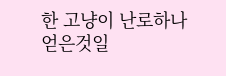한 고냥이 난로하나 얻은것일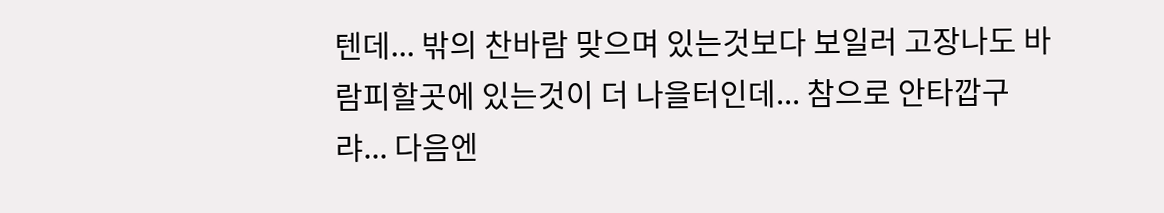텐데... 밖의 찬바람 맞으며 있는것보다 보일러 고장나도 바람피할곳에 있는것이 더 나을터인데... 참으로 안타깝구랴... 다음엔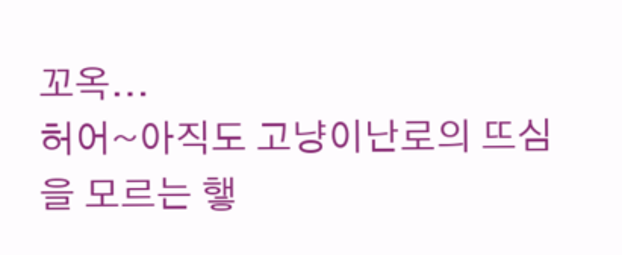꼬옥...
허어~아직도 고냥이난로의 뜨심을 모르는 햏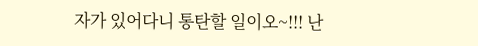자가 있어다니 통탄할 일이오~!!! 난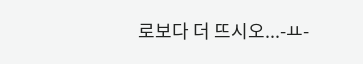로보다 더 뜨시오...-ㅛ-